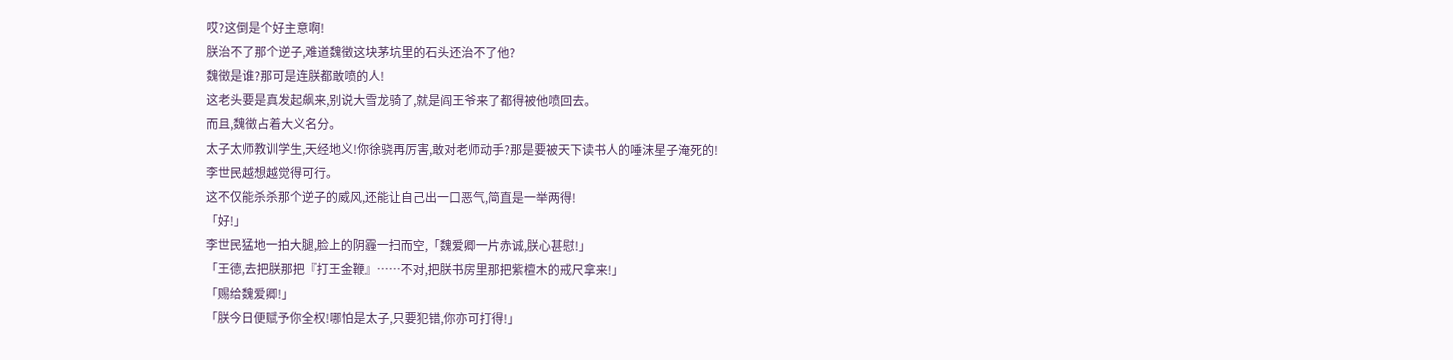哎?这倒是个好主意啊!
朕治不了那个逆子,难道魏徵这块茅坑里的石头还治不了他?
魏徵是谁?那可是连朕都敢喷的人!
这老头要是真发起飙来,别说大雪龙骑了,就是阎王爷来了都得被他喷回去。
而且,魏徵占着大义名分。
太子太师教训学生,天经地义!你徐骁再厉害,敢对老师动手?那是要被天下读书人的唾沫星子淹死的!
李世民越想越觉得可行。
这不仅能杀杀那个逆子的威风,还能让自己出一口恶气,简直是一举两得!
「好!」
李世民猛地一拍大腿,脸上的阴霾一扫而空,「魏爱卿一片赤诚,朕心甚慰!」
「王德,去把朕那把『打王金鞭』……不对,把朕书房里那把紫檀木的戒尺拿来!」
「赐给魏爱卿!」
「朕今日便赋予你全权!哪怕是太子,只要犯错,你亦可打得!」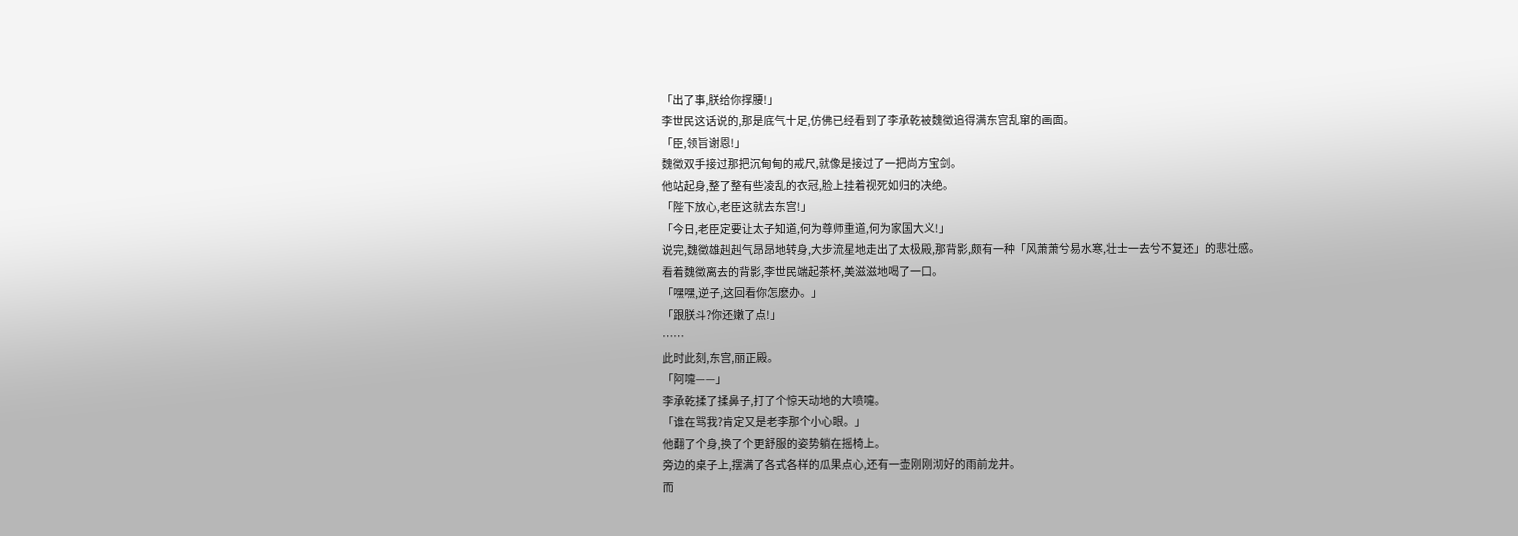「出了事,朕给你撑腰!」
李世民这话说的,那是底气十足,仿佛已经看到了李承乾被魏徵追得满东宫乱窜的画面。
「臣,领旨谢恩!」
魏徵双手接过那把沉甸甸的戒尺,就像是接过了一把尚方宝剑。
他站起身,整了整有些凌乱的衣冠,脸上挂着视死如归的决绝。
「陛下放心,老臣这就去东宫!」
「今日,老臣定要让太子知道,何为尊师重道,何为家国大义!」
说完,魏徵雄赳赳气昂昂地转身,大步流星地走出了太极殿,那背影,颇有一种「风萧萧兮易水寒,壮士一去兮不复还」的悲壮感。
看着魏徵离去的背影,李世民端起茶杯,美滋滋地喝了一口。
「嘿嘿,逆子,这回看你怎麽办。」
「跟朕斗?你还嫩了点!」
……
此时此刻,东宫,丽正殿。
「阿嚏——」
李承乾揉了揉鼻子,打了个惊天动地的大喷嚏。
「谁在骂我?肯定又是老李那个小心眼。」
他翻了个身,换了个更舒服的姿势躺在摇椅上。
旁边的桌子上,摆满了各式各样的瓜果点心,还有一壶刚刚沏好的雨前龙井。
而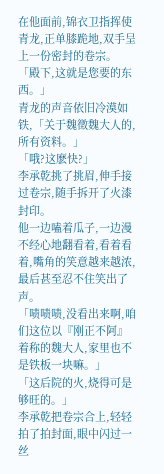在他面前,锦衣卫指挥使青龙,正单膝跪地,双手呈上一份密封的卷宗。
「殿下,这就是您要的东西。」
青龙的声音依旧冷漠如铁,「关于魏徵魏大人的,所有资料。」
「哦?这麽快?」
李承乾挑了挑眉,伸手接过卷宗,随手拆开了火漆封印。
他一边嗑着瓜子,一边漫不经心地翻看着,看着看着,嘴角的笑意越来越浓,最后甚至忍不住笑出了声。
「啧啧啧,没看出来啊,咱们这位以『刚正不阿』着称的魏大人,家里也不是铁板一块嘛。」
「这后院的火,烧得可是够旺的。」
李承乾把卷宗合上,轻轻拍了拍封面,眼中闪过一丝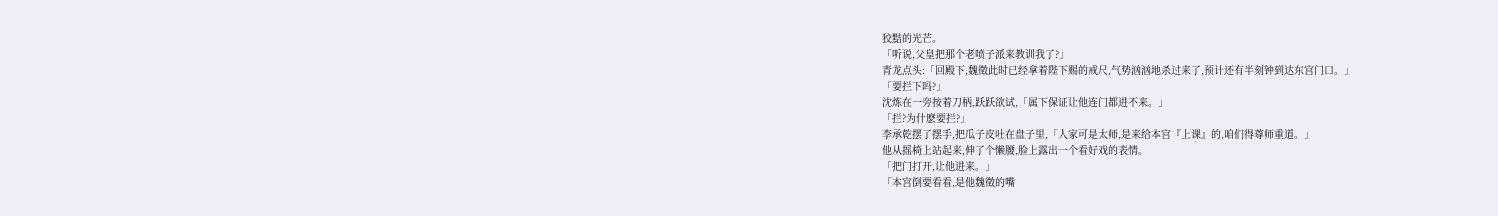狡黠的光芒。
「听说,父皇把那个老喷子派来教训我了?」
青龙点头:「回殿下,魏徵此时已经拿着陛下赐的戒尺,气势汹汹地杀过来了,预计还有半刻钟到达东宫门口。」
「要拦下吗?」
沈炼在一旁按着刀柄,跃跃欲试,「属下保证让他连门都进不来。」
「拦?为什麽要拦?」
李承乾摆了摆手,把瓜子皮吐在盘子里,「人家可是太师,是来给本宫『上课』的,咱们得尊师重道。」
他从摇椅上站起来,伸了个懒腰,脸上露出一个看好戏的表情。
「把门打开,让他进来。」
「本宫倒要看看,是他魏徵的嘴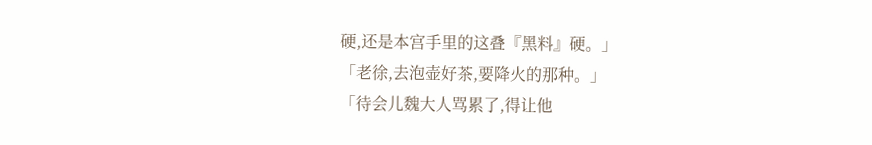硬,还是本宫手里的这叠『黑料』硬。」
「老徐,去泡壶好茶,要降火的那种。」
「待会儿魏大人骂累了,得让他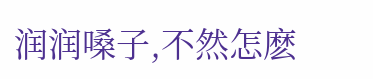润润嗓子,不然怎麽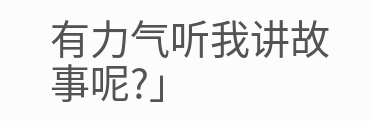有力气听我讲故事呢?」